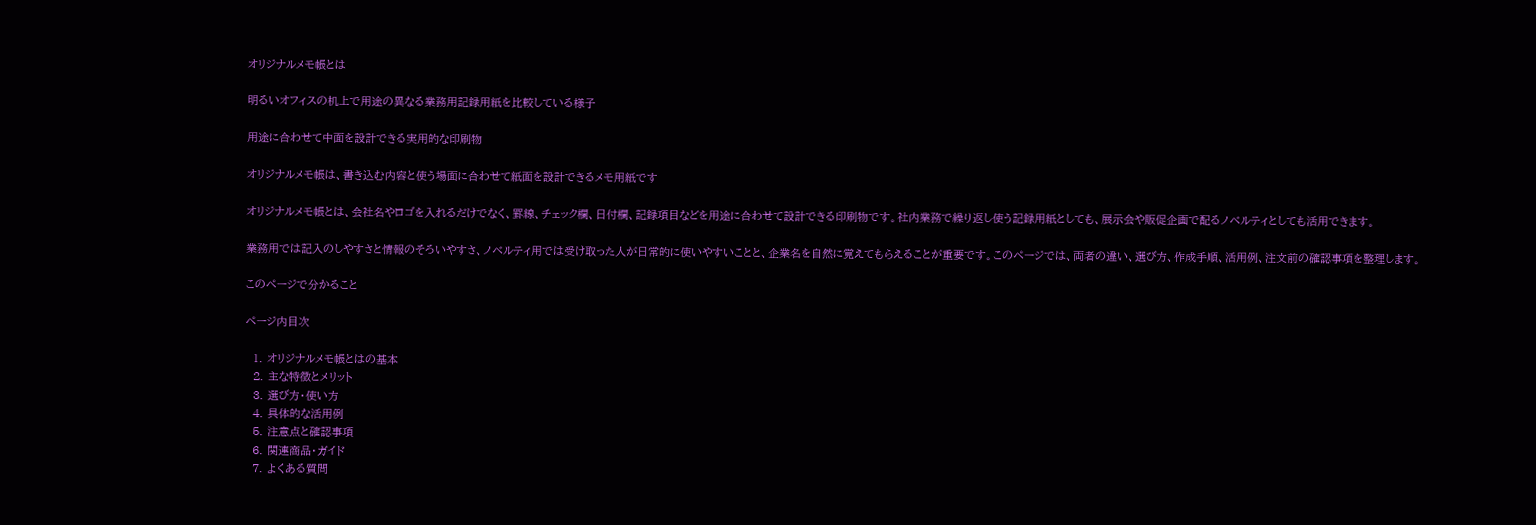オリジナルメモ帳とは

明るいオフィスの机上で用途の異なる業務用記録用紙を比較している様子

用途に合わせて中面を設計できる実用的な印刷物

オリジナルメモ帳は、書き込む内容と使う場面に合わせて紙面を設計できるメモ用紙です

オリジナルメモ帳とは、会社名やロゴを入れるだけでなく、罫線、チェック欄、日付欄、記録項目などを用途に合わせて設計できる印刷物です。社内業務で繰り返し使う記録用紙としても、展示会や販促企画で配るノベルティとしても活用できます。

業務用では記入のしやすさと情報のそろいやすさ、ノベルティ用では受け取った人が日常的に使いやすいことと、企業名を自然に覚えてもらえることが重要です。このページでは、両者の違い、選び方、作成手順、活用例、注文前の確認事項を整理します。

このページで分かること

ページ内目次

  1. オリジナルメモ帳とはの基本
  2. 主な特徴とメリット
  3. 選び方・使い方
  4. 具体的な活用例
  5. 注意点と確認事項
  6. 関連商品・ガイド
  7. よくある質問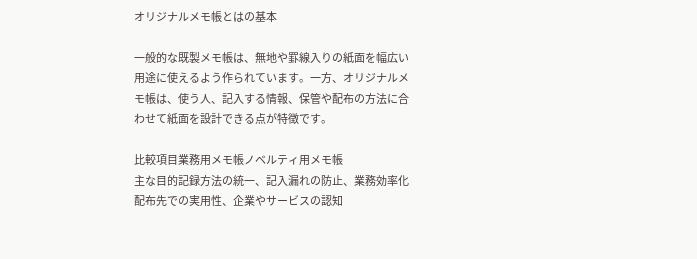オリジナルメモ帳とはの基本

一般的な既製メモ帳は、無地や罫線入りの紙面を幅広い用途に使えるよう作られています。一方、オリジナルメモ帳は、使う人、記入する情報、保管や配布の方法に合わせて紙面を設計できる点が特徴です。

比較項目業務用メモ帳ノベルティ用メモ帳
主な目的記録方法の統一、記入漏れの防止、業務効率化配布先での実用性、企業やサービスの認知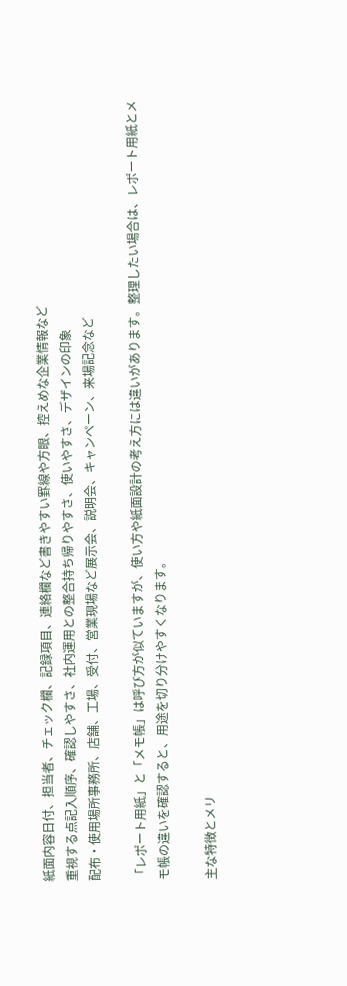紙面内容日付、担当者、チェック欄、記録項目、連絡欄など書きやすい罫線や方眼、控えめな企業情報など
重視する点記入順序、確認しやすさ、社内運用との整合持ち帰りやすさ、使いやすさ、デザインの印象
配布・使用場所事務所、店舗、工場、受付、営業現場など展示会、説明会、キャンペーン、来場記念など

「レポート用紙」と「メモ帳」は呼び方が似ていますが、使い方や紙面設計の考え方には違いがあります。整理したい場合は、レポート用紙とメモ帳の違いを確認すると、用途を切り分けやすくなります。

主な特徴とメリ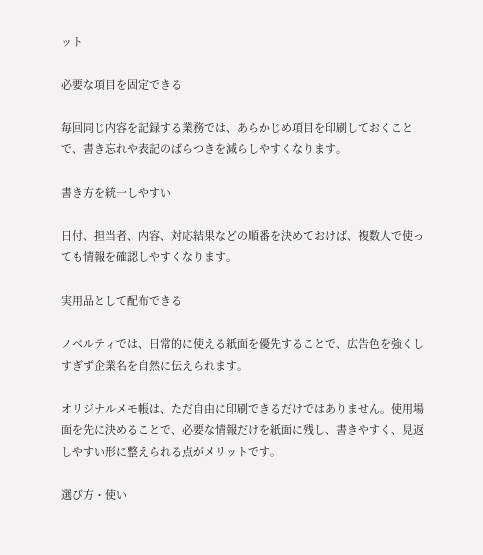ット

必要な項目を固定できる

毎回同じ内容を記録する業務では、あらかじめ項目を印刷しておくことで、書き忘れや表記のばらつきを減らしやすくなります。

書き方を統一しやすい

日付、担当者、内容、対応結果などの順番を決めておけば、複数人で使っても情報を確認しやすくなります。

実用品として配布できる

ノベルティでは、日常的に使える紙面を優先することで、広告色を強くしすぎず企業名を自然に伝えられます。

オリジナルメモ帳は、ただ自由に印刷できるだけではありません。使用場面を先に決めることで、必要な情報だけを紙面に残し、書きやすく、見返しやすい形に整えられる点がメリットです。

選び方・使い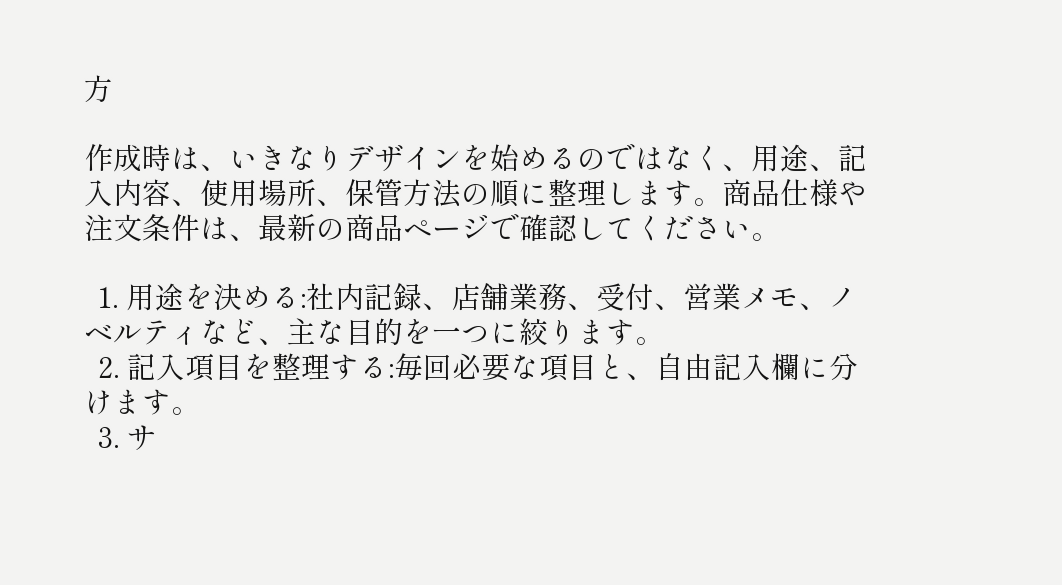方

作成時は、いきなりデザインを始めるのではなく、用途、記入内容、使用場所、保管方法の順に整理します。商品仕様や注文条件は、最新の商品ページで確認してください。

  1. 用途を決める:社内記録、店舗業務、受付、営業メモ、ノベルティなど、主な目的を一つに絞ります。
  2. 記入項目を整理する:毎回必要な項目と、自由記入欄に分けます。
  3. サ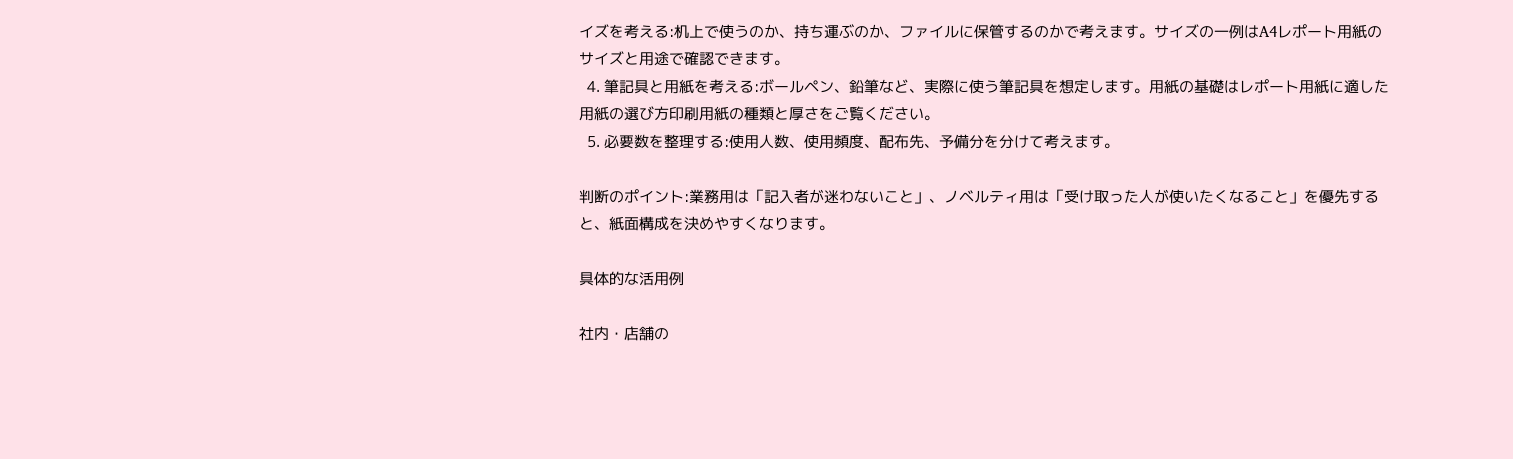イズを考える:机上で使うのか、持ち運ぶのか、ファイルに保管するのかで考えます。サイズの一例はA4レポート用紙のサイズと用途で確認できます。
  4. 筆記具と用紙を考える:ボールペン、鉛筆など、実際に使う筆記具を想定します。用紙の基礎はレポート用紙に適した用紙の選び方印刷用紙の種類と厚さをご覧ください。
  5. 必要数を整理する:使用人数、使用頻度、配布先、予備分を分けて考えます。

判断のポイント:業務用は「記入者が迷わないこと」、ノベルティ用は「受け取った人が使いたくなること」を優先すると、紙面構成を決めやすくなります。

具体的な活用例

社内・店舗の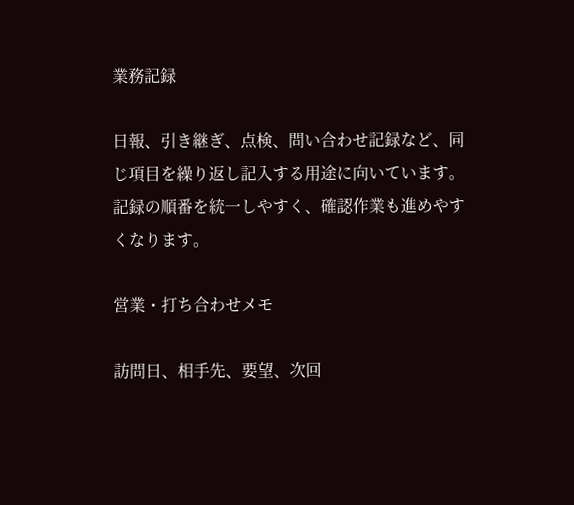業務記録

日報、引き継ぎ、点検、問い合わせ記録など、同じ項目を繰り返し記入する用途に向いています。記録の順番を統一しやすく、確認作業も進めやすくなります。

営業・打ち合わせメモ

訪問日、相手先、要望、次回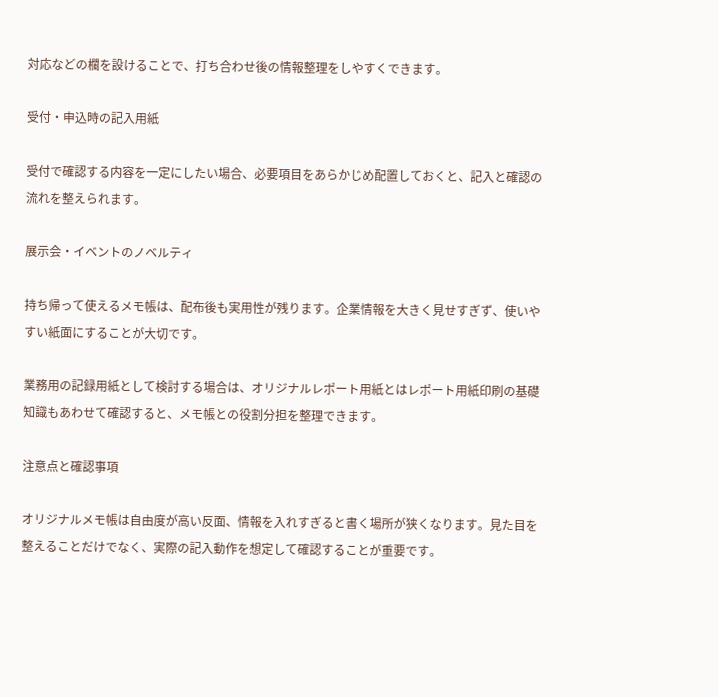対応などの欄を設けることで、打ち合わせ後の情報整理をしやすくできます。

受付・申込時の記入用紙

受付で確認する内容を一定にしたい場合、必要項目をあらかじめ配置しておくと、記入と確認の流れを整えられます。

展示会・イベントのノベルティ

持ち帰って使えるメモ帳は、配布後も実用性が残ります。企業情報を大きく見せすぎず、使いやすい紙面にすることが大切です。

業務用の記録用紙として検討する場合は、オリジナルレポート用紙とはレポート用紙印刷の基礎知識もあわせて確認すると、メモ帳との役割分担を整理できます。

注意点と確認事項

オリジナルメモ帳は自由度が高い反面、情報を入れすぎると書く場所が狭くなります。見た目を整えることだけでなく、実際の記入動作を想定して確認することが重要です。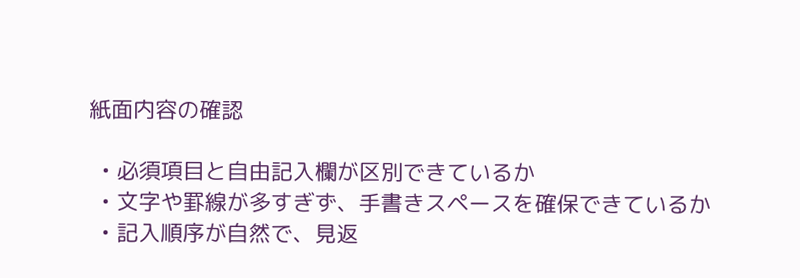紙面内容の確認

  • 必須項目と自由記入欄が区別できているか
  • 文字や罫線が多すぎず、手書きスペースを確保できているか
  • 記入順序が自然で、見返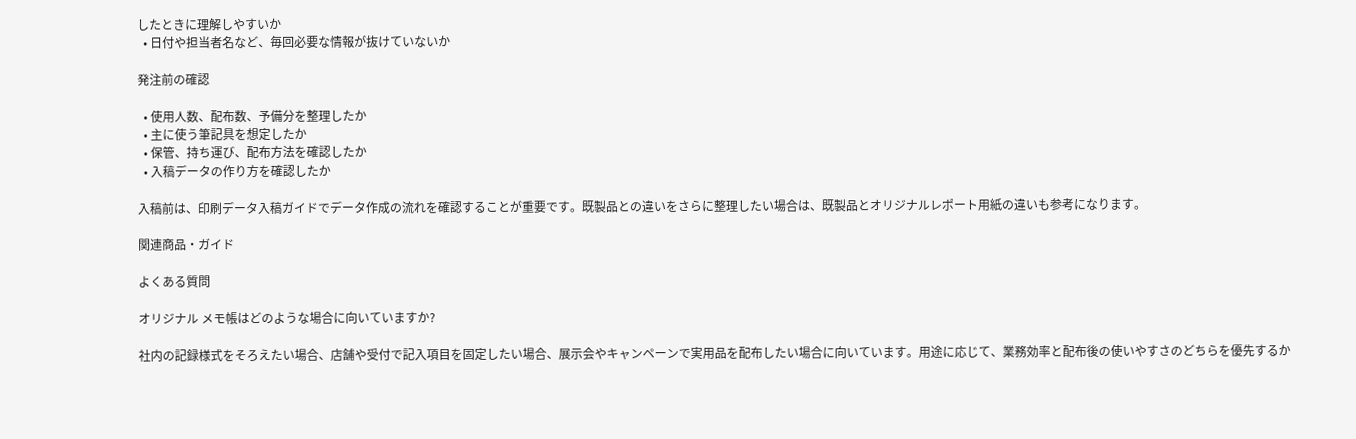したときに理解しやすいか
  • 日付や担当者名など、毎回必要な情報が抜けていないか

発注前の確認

  • 使用人数、配布数、予備分を整理したか
  • 主に使う筆記具を想定したか
  • 保管、持ち運び、配布方法を確認したか
  • 入稿データの作り方を確認したか

入稿前は、印刷データ入稿ガイドでデータ作成の流れを確認することが重要です。既製品との違いをさらに整理したい場合は、既製品とオリジナルレポート用紙の違いも参考になります。

関連商品・ガイド

よくある質問

オリジナル メモ帳はどのような場合に向いていますか?

社内の記録様式をそろえたい場合、店舗や受付で記入項目を固定したい場合、展示会やキャンペーンで実用品を配布したい場合に向いています。用途に応じて、業務効率と配布後の使いやすさのどちらを優先するか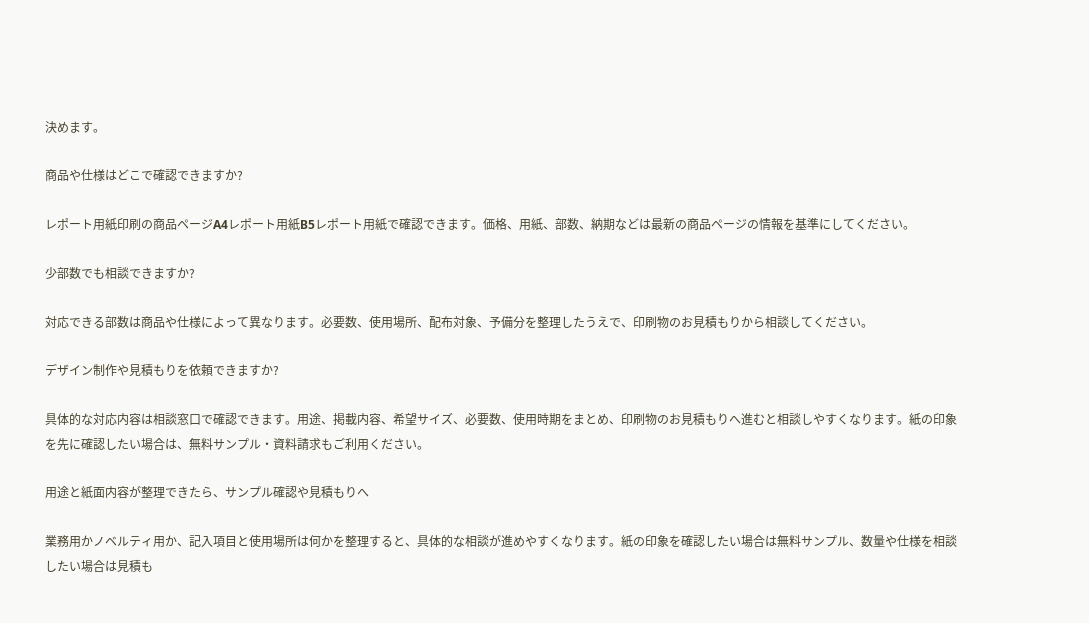決めます。

商品や仕様はどこで確認できますか?

レポート用紙印刷の商品ページA4レポート用紙B5レポート用紙で確認できます。価格、用紙、部数、納期などは最新の商品ページの情報を基準にしてください。

少部数でも相談できますか?

対応できる部数は商品や仕様によって異なります。必要数、使用場所、配布対象、予備分を整理したうえで、印刷物のお見積もりから相談してください。

デザイン制作や見積もりを依頼できますか?

具体的な対応内容は相談窓口で確認できます。用途、掲載内容、希望サイズ、必要数、使用時期をまとめ、印刷物のお見積もりへ進むと相談しやすくなります。紙の印象を先に確認したい場合は、無料サンプル・資料請求もご利用ください。

用途と紙面内容が整理できたら、サンプル確認や見積もりへ

業務用かノベルティ用か、記入項目と使用場所は何かを整理すると、具体的な相談が進めやすくなります。紙の印象を確認したい場合は無料サンプル、数量や仕様を相談したい場合は見積も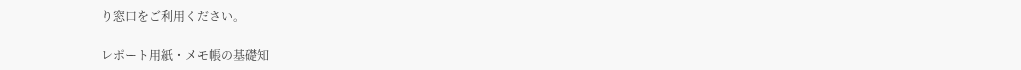り窓口をご利用ください。

レポート用紙・メモ帳の基礎知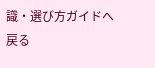識・選び方ガイドへ戻る